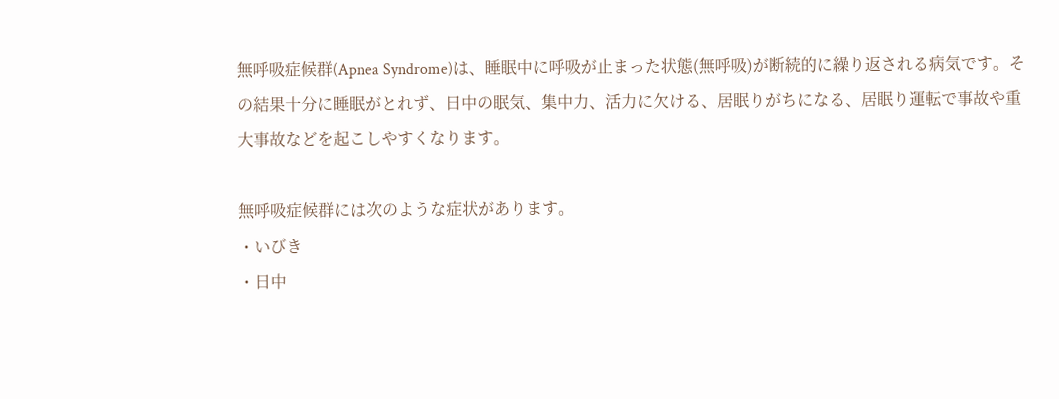無呼吸症候群(Apnea Syndrome)は、睡眠中に呼吸が止まった状態(無呼吸)が断続的に繰り返される病気です。その結果十分に睡眠がとれず、日中の眠気、集中力、活力に欠ける、居眠りがちになる、居眠り運転で事故や重大事故などを起こしやすくなります。

無呼吸症候群には次のような症状があります。
・いびき
・日中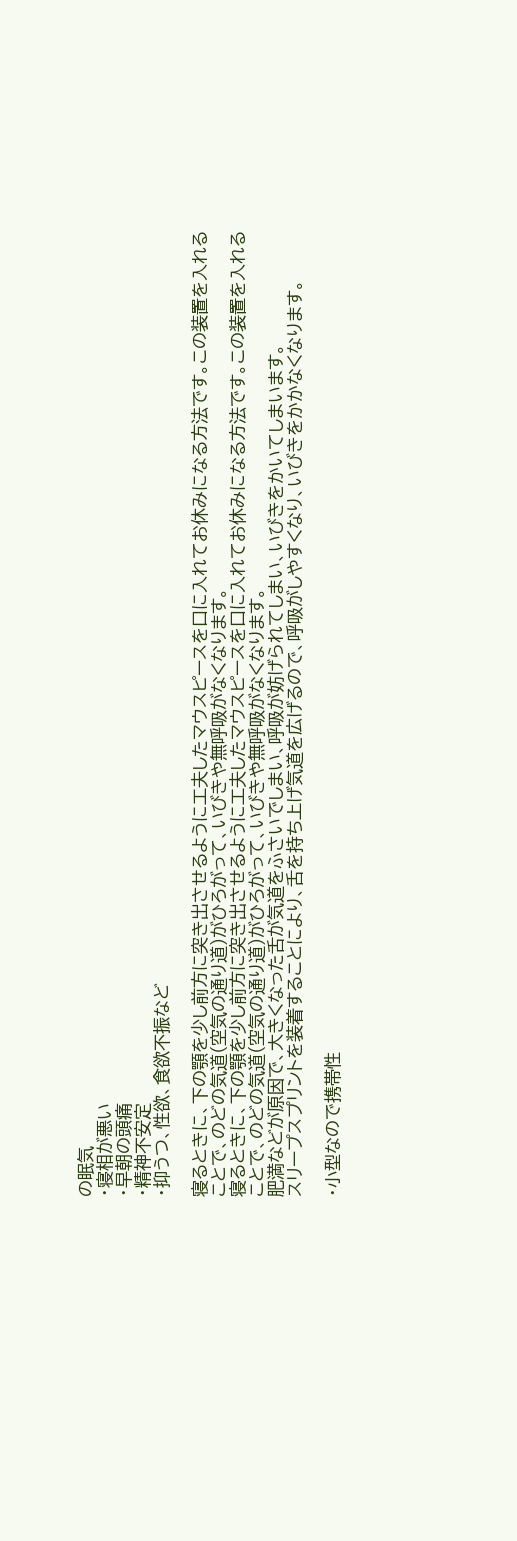の眠気
・寝相が悪い
・早朝の頭痛
・精神不安定
・抑うつ、性欲、食欲不振など

寝るときに、下の顎を少し前方に突き出させるように工夫したマウスピースを口に入れてお休みになる方法です。この装置を入れることで、のどの気道(空気の通り道)がひろがって、いびきや無呼吸がなくなります。
寝るときに、下の顎を少し前方に突き出させるように工夫したマウスピースを口に入れてお休みになる方法です。この装置を入れることで、のどの気道(空気の通り道)がひろがって、いびきや無呼吸がなくなります。
肥満などが原因で、大きくなった舌が気道をふさいでしまい、呼吸が妨げられてしまい、いびきをかいてしまいます。
スリープスプリントを装着することにより、舌を持ち上げ気道を広げるので、呼吸がしやすくなり、いびきをかかなくなります。

・小型なので携帯性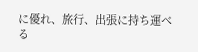に優れ、旅行、出張に持ち運べる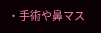・手術や鼻マス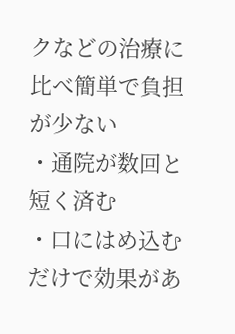クなどの治療に比べ簡単で負担が少ない
・通院が数回と短く済む
・口にはめ込むだけで効果があ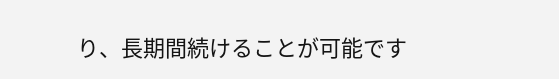り、長期間続けることが可能です